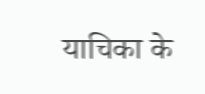याचिका के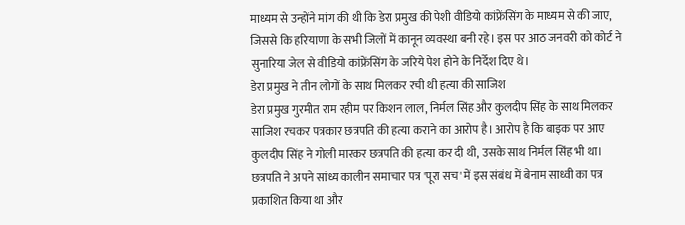माध्यम से उन्होंने मांग की थी कि डेरा प्रमुख की पेशी वीडियो कांफ्रेंसिंग के माध्यम से की जाए, जिससे कि हरियाणा के सभी जिलों में कानून व्यवस्था बनी रहे। इस पर आठ जनवरी को कोर्ट ने सुनारिया जेल से वीडियो कांफ्रेंसिंग के जरिये पेश होने के निर्देश दिए थे।
डेरा प्रमुख ने तीन लोगों के साथ मिलकर रची थी हत्या की साजिश
डेरा प्रमुख गुरमीत राम रहीम पर किशन लाल, निर्मल सिंह और कुलदीप सिंह के साथ मिलकर साजिश रचकर पत्रकार छत्रपति की हत्या कराने का आरोप है। आरोप है कि बाइक पर आए कुलदीप सिंह ने गोली मारकर छत्रपति की हत्या कर दी थी, उसके साथ निर्मल सिंह भी था। छत्रपति ने अपने सांध्य कालीन समाचार पत्र 'पूरा सच' में इस संबंध में बेनाम साध्वी का पत्र प्रकाशित किया था और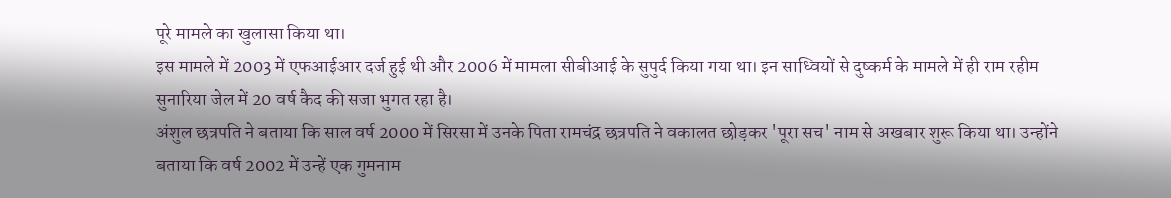पूरे मामले का खुलासा किया था।
इस मामले में 2003 में एफआईआर दर्ज हुई थी और 2006 में मामला सीबीआई के सुपुर्द किया गया था। इन साध्वियों से दुष्कर्म के मामले में ही राम रहीम सुनारिया जेल में 20 वर्ष कैद की सजा भुगत रहा है।
अंशुल छत्रपति ने बताया कि साल वर्ष 2000 में सिरसा में उनके पिता रामचंद्र छत्रपति ने वकालत छोड़कर 'पूरा सच' नाम से अखबार शुरू किया था। उन्होंने बताया कि वर्ष 2002 में उन्हें एक गुमनाम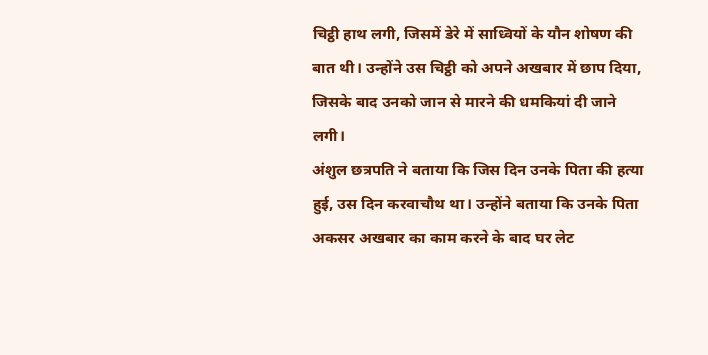चिट्ठी हाथ लगी, जिसमें डेरे में साध्वियों के यौन शोषण की बात थी। उन्होंने उस चिट्ठी को अपने अखबार में छाप दिया, जिसके बाद उनको जान से मारने की धमकियां दी जाने लगी।
अंशुल छत्रपति ने बताया कि जिस दिन उनके पिता की हत्या हुई, उस दिन करवाचौथ था। उन्होंने बताया कि उनके पिता अकसर अखबार का काम करने के बाद घर लेट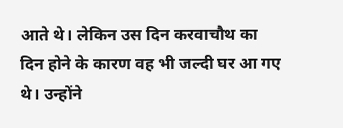आते थे। लेकिन उस दिन करवाचौथ का दिन होने के कारण वह भी जल्दी घर आ गए थे। उन्होंने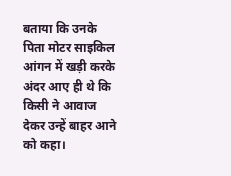बताया कि उनके पिता मोटर साइकिल आंगन में खड़ी करके अंदर आए ही थे कि किसी ने आवाज देकर उन्हें बाहर आने को कहा।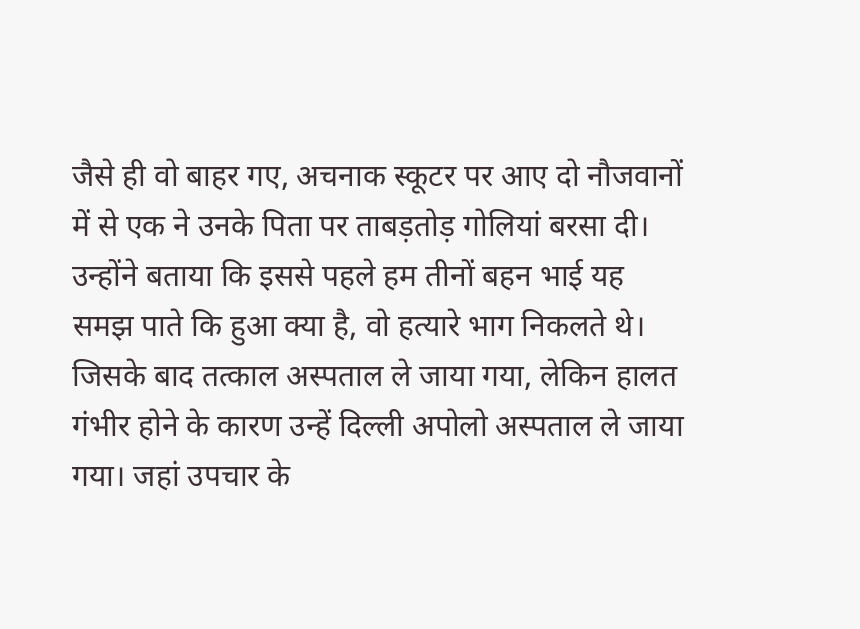जैसे ही वो बाहर गए, अचनाक स्कूटर पर आए दो नौजवानों में से एक ने उनके पिता पर ताबड़तोड़ गोलियां बरसा दी। उन्होंने बताया कि इससे पहले हम तीनों बहन भाई यह समझ पाते कि हुआ क्या है, वो हत्यारे भाग निकलते थे। जिसके बाद तत्काल अस्पताल ले जाया गया, लेकिन हालत गंभीर होने के कारण उन्हें दिल्ली अपोलो अस्पताल ले जाया गया। जहां उपचार के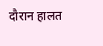दौरान हालत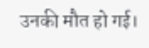उनकी मौत हो गई।